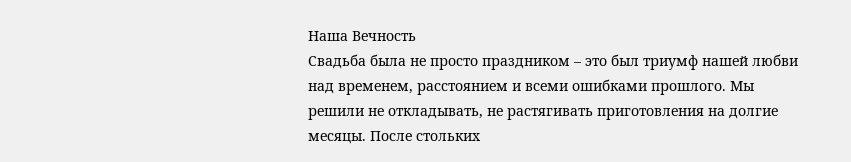Наша Вечность
Свадьба была не просто праздником – это был триумф нашей любви над временем, расстоянием и всеми ошибками прошлого. Мы решили не откладывать, не растягивать приготовления на долгие месяцы. После стольких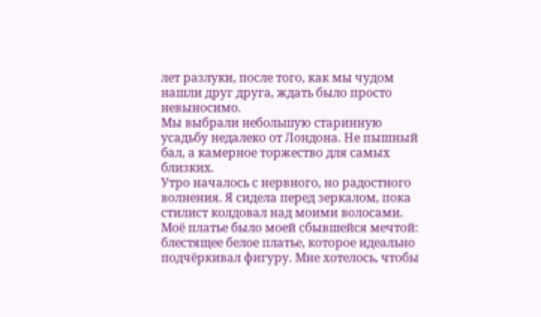лет разлуки, после того, как мы чудом нашли друг друга, ждать было просто невыносимо.
Мы выбрали небольшую старинную усадьбу недалеко от Лондона. Не пышный бал, а камерное торжество для самых близких.
Утро началось с нервного, но радостного волнения. Я сидела перед зеркалом, пока стилист колдовал над моими волосами. Моё платье было моей сбывшейся мечтой: блестящее белое платье, которое идеально подчёркивал фигуру. Мне хотелось, чтобы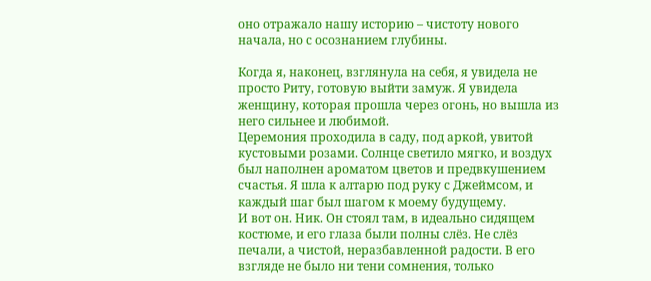оно отражало нашу историю – чистоту нового начала, но с осознанием глубины.

Когда я, наконец, взглянула на себя, я увидела не просто Риту, готовую выйти замуж. Я увидела женщину, которая прошла через огонь, но вышла из него сильнее и любимой.
Церемония проходила в саду, под аркой, увитой кустовыми розами. Солнце светило мягко, и воздух был наполнен ароматом цветов и предвкушением счастья. Я шла к алтарю под руку с Джеймсом, и каждый шаг был шагом к моему будущему.
И вот он. Ник. Он стоял там, в идеально сидящем костюме, и его глаза были полны слёз. Не слёз печали, а чистой, неразбавленной радости. В его взгляде не было ни тени сомнения, только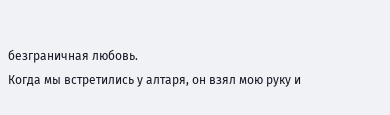безграничная любовь.
Когда мы встретились у алтаря, он взял мою руку и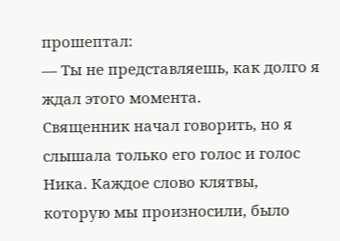прошептал:
— Ты не представляешь, как долго я ждал этого момента.
Священник начал говорить, но я слышала только его голос и голос Ника. Каждое слово клятвы, которую мы произносили, было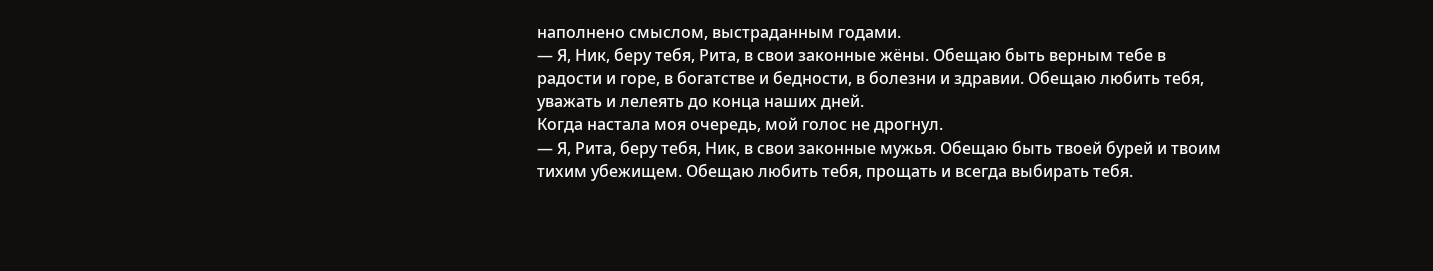наполнено смыслом, выстраданным годами.
— Я, Ник, беру тебя, Рита, в свои законные жёны. Обещаю быть верным тебе в радости и горе, в богатстве и бедности, в болезни и здравии. Обещаю любить тебя, уважать и лелеять до конца наших дней.
Когда настала моя очередь, мой голос не дрогнул.
— Я, Рита, беру тебя, Ник, в свои законные мужья. Обещаю быть твоей бурей и твоим тихим убежищем. Обещаю любить тебя, прощать и всегда выбирать тебя.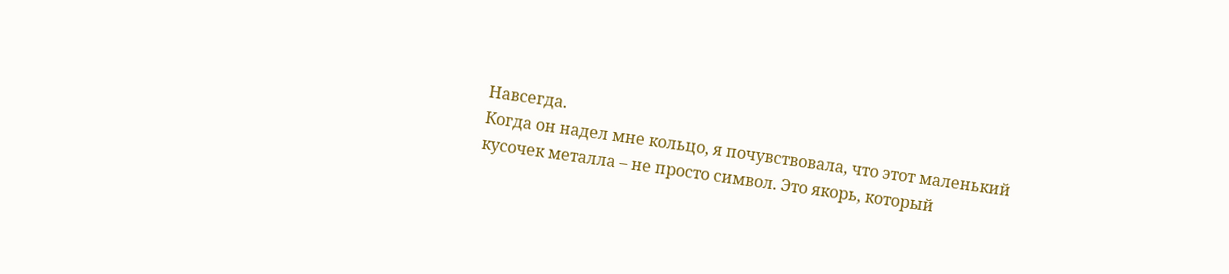Навсегда.
Когда он надел мне кольцо, я почувствовала, что этот маленький кусочек металла – не просто символ. Это якорь, который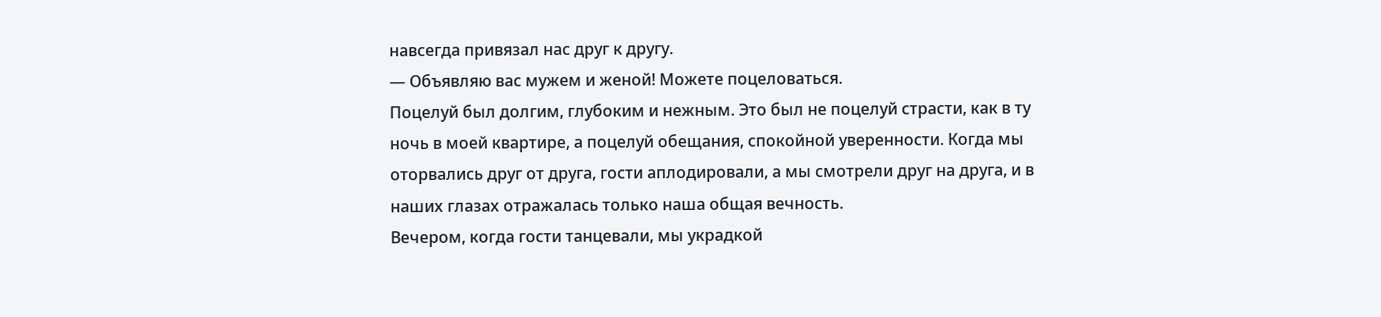навсегда привязал нас друг к другу.
— Объявляю вас мужем и женой! Можете поцеловаться.
Поцелуй был долгим, глубоким и нежным. Это был не поцелуй страсти, как в ту ночь в моей квартире, а поцелуй обещания, спокойной уверенности. Когда мы оторвались друг от друга, гости аплодировали, а мы смотрели друг на друга, и в наших глазах отражалась только наша общая вечность.
Вечером, когда гости танцевали, мы украдкой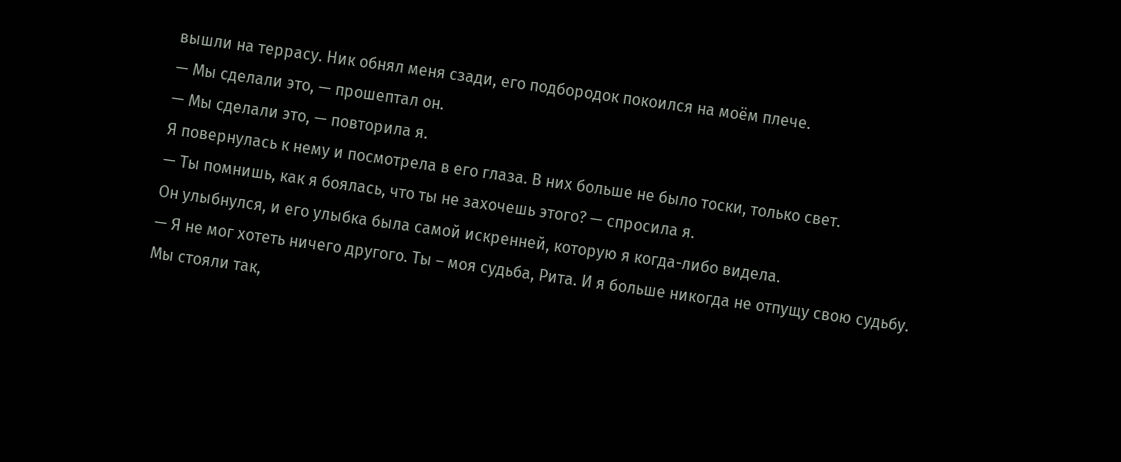вышли на террасу. Ник обнял меня сзади, его подбородок покоился на моём плече.
— Мы сделали это, — прошептал он.
— Мы сделали это, — повторила я.
Я повернулась к нему и посмотрела в его глаза. В них больше не было тоски, только свет.
— Ты помнишь, как я боялась, что ты не захочешь этого? — спросила я.
Он улыбнулся, и его улыбка была самой искренней, которую я когда-либо видела.
— Я не мог хотеть ничего другого. Ты – моя судьба, Рита. И я больше никогда не отпущу свою судьбу.
Мы стояли так,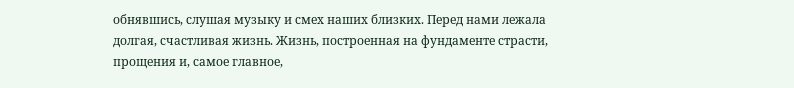обнявшись, слушая музыку и смех наших близких. Перед нами лежала долгая, счастливая жизнь. Жизнь, построенная на фундаменте страсти, прощения и, самое главное,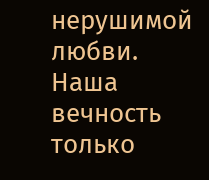нерушимой любви. Наша вечность только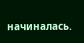начиналась.